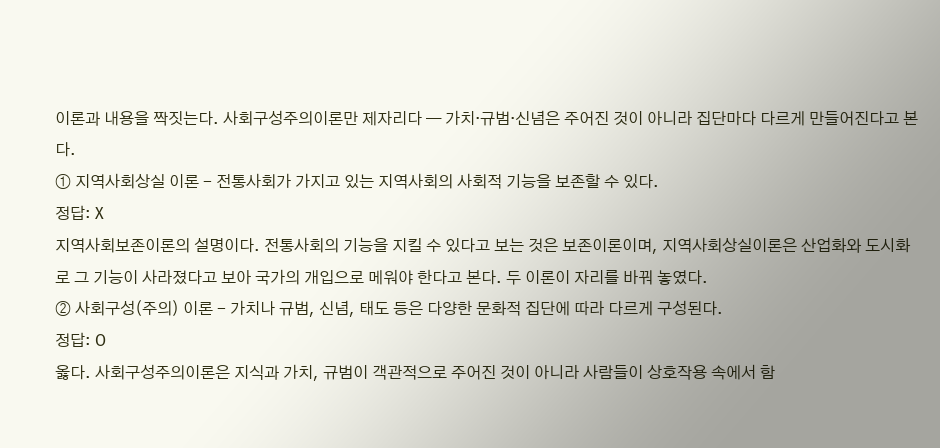이론과 내용을 짝짓는다. 사회구성주의이론만 제자리다 — 가치·규범·신념은 주어진 것이 아니라 집단마다 다르게 만들어진다고 본다.
① 지역사회상실 이론 - 전통사회가 가지고 있는 지역사회의 사회적 기능을 보존할 수 있다.
정답: X
지역사회보존이론의 설명이다. 전통사회의 기능을 지킬 수 있다고 보는 것은 보존이론이며, 지역사회상실이론은 산업화와 도시화로 그 기능이 사라졌다고 보아 국가의 개입으로 메워야 한다고 본다. 두 이론이 자리를 바꿔 놓였다.
② 사회구성(주의) 이론 - 가치나 규범, 신념, 태도 등은 다양한 문화적 집단에 따라 다르게 구성된다.
정답: O
옳다. 사회구성주의이론은 지식과 가치, 규범이 객관적으로 주어진 것이 아니라 사람들이 상호작용 속에서 함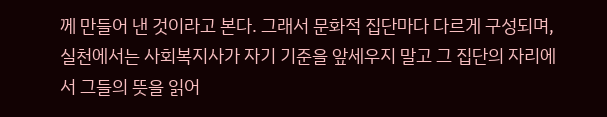께 만들어 낸 것이라고 본다. 그래서 문화적 집단마다 다르게 구성되며, 실천에서는 사회복지사가 자기 기준을 앞세우지 말고 그 집단의 자리에서 그들의 뜻을 읽어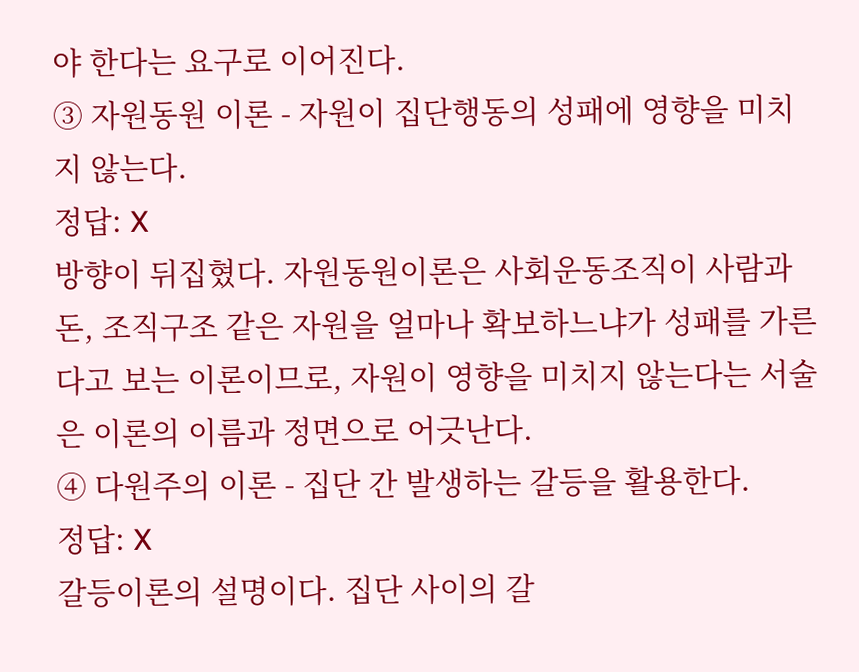야 한다는 요구로 이어진다.
③ 자원동원 이론 - 자원이 집단행동의 성패에 영향을 미치지 않는다.
정답: X
방향이 뒤집혔다. 자원동원이론은 사회운동조직이 사람과 돈, 조직구조 같은 자원을 얼마나 확보하느냐가 성패를 가른다고 보는 이론이므로, 자원이 영향을 미치지 않는다는 서술은 이론의 이름과 정면으로 어긋난다.
④ 다원주의 이론 - 집단 간 발생하는 갈등을 활용한다.
정답: X
갈등이론의 설명이다. 집단 사이의 갈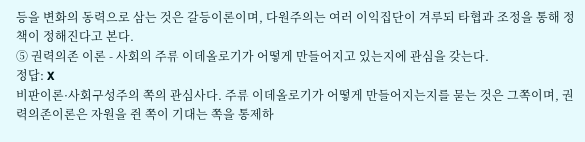등을 변화의 동력으로 삼는 것은 갈등이론이며, 다원주의는 여러 이익집단이 겨루되 타협과 조정을 통해 정책이 정해진다고 본다.
⑤ 권력의존 이론 - 사회의 주류 이데올로기가 어떻게 만들어지고 있는지에 관심을 갖는다.
정답: X
비판이론·사회구성주의 쪽의 관심사다. 주류 이데올로기가 어떻게 만들어지는지를 묻는 것은 그쪽이며, 권력의존이론은 자원을 쥔 쪽이 기대는 쪽을 통제하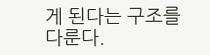게 된다는 구조를 다룬다.